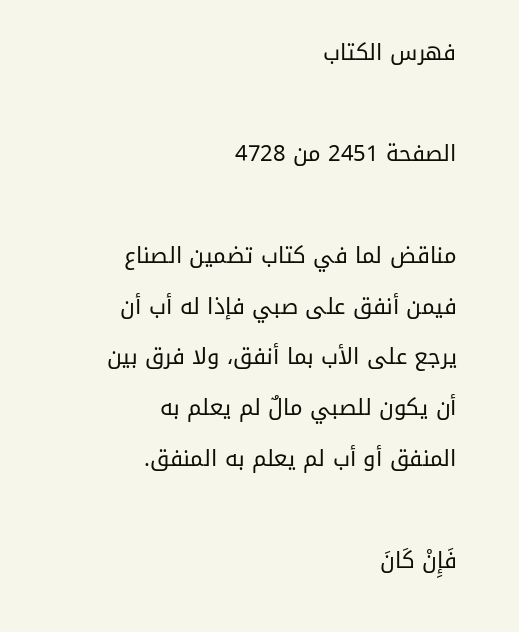فهرس الكتاب

الصفحة 2451 من 4728

مناقض لما في كتاب تضمين الصناع فيمن أنفق على صبي فإذا له أب أن يرجع على الأب بما أنفق، ولا فرق بين أن يكون للصبي مالٌ لم يعلم به المنفق أو أب لم يعلم به المنفق.

فَإِنْ كَانَ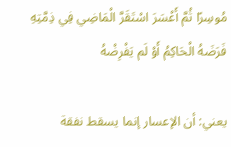مُوسِرًا ثُمَّ أَعْسَرَ اسْتَقَرَّ الْمَاضِي فِي ذِمَّتِهِ فَرَضَهُ الْحَاكِمُ أَوْ لَم يَفْرِضْهُ

يعني: أن الإعسار إنما يسقط نفقة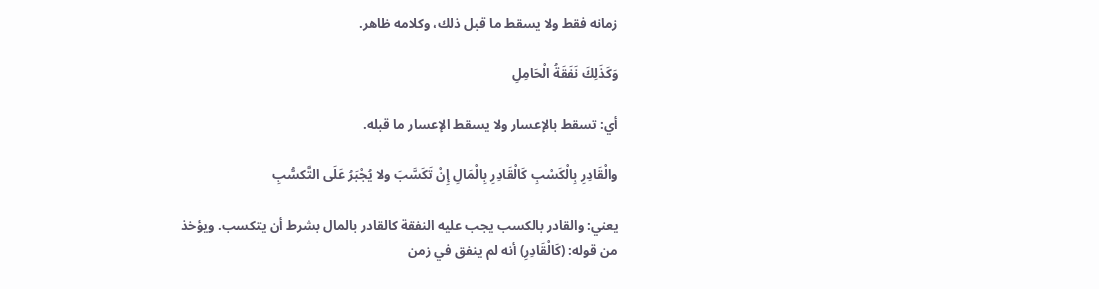زمانه فقط ولا يسقط ما قبل ذلك، وكلامه ظاهر.

وَكَذَلِكَ نَفَقَةُ الْحَامِلِ

أي: تسقط بالإعسار ولا يسقط الإعسار ما قبله.

والْقَادِرِ بِالْكَسْبِ كَالْقَادِرِ بِالْمَالِ إِنْ تَكَسَّبَ ولا يُجْبَرُ عَلَى التَّكسُّبِ

يعني: والقادر بالكسب يجب عليه النفقة كالقادر بالمال بشرط أن يتكسب. ويؤخذ من قوله: (كَالْقَادِرِ) أنه لم ينفق في زمن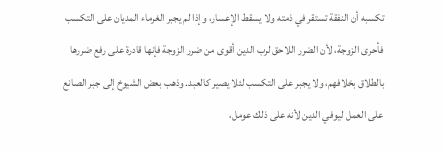تكسبه أن النفقة تستقر في ذمته ولا يسقط الإعسار، وإذا لم يجبر الغرماء المديان على التكسب فأحرى الزوجة، لأن الضرر اللاحق لرب الدين أقوى من ضرر الزوجة فإنها قادرة على رفع ضررها بالطلاق بخلافهم، ولا يجبر على التكسب لئلا يصير كالعبد. وذهب بعض الشيوخ إلى جبر الصانع على العمل ليوفي الدين لأنه على ذلك عومل،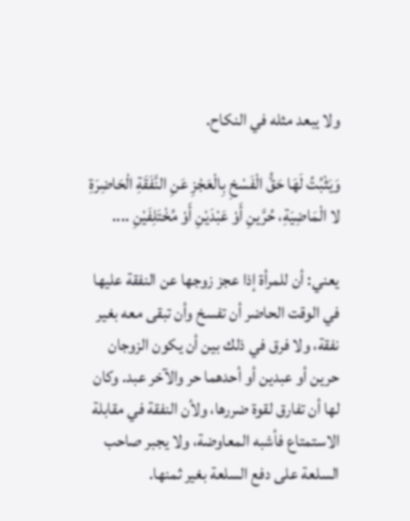ولا يبعد مثله في النكاح.

وَيَثْبُتُ لَهَا حَقُّ الْفَسْخِ بِالْعَجْزِ عَنِ النَّفَقَةِ الْحَاضِرَةِ لا الْمَاضِيَةِ، حُرَّينِ أَوْ عَبْدَيْنِ أَوْ مُخْتَلِفَيْنِ ....

يعني: أن للمرأة إذا عجز زوجها عن النفقة عليها في الوقت الحاضر أن تفسخ وأن تبقى معه بغير نفقة، ولا فرق في ذلك بين أن يكون الزوجان حرين أو عبدين أو أحدهما حر والآخر عبد. وكان لها أن تفارق لقوة ضررها، ولأن النفقة في مقابلة الاستمتاع فأشبه المعاوضة، ولا يجبر صاحب السلعة على دفع السلعة بغير ثمنها.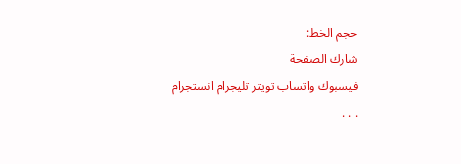حجم الخط:
شارك الصفحة
فيسبوك واتساب تويتر تليجرام انستجرام
. . .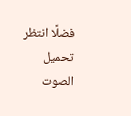فضلًا انتظر تحميل الصوت